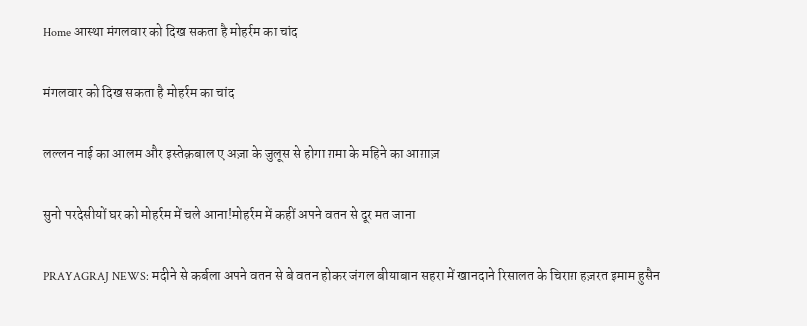Home आस्था मंगलवार को दिख सकता है मोहर्रम का चांद

मंगलवार को दिख सकता है मोहर्रम का चांद

लल्लन नाई का आलम और इस्तेक़बाल ए अज़ा के जुलूस से होगा ग़मा के महिने का आग़ाज़

सुनो परदेसीयों घर को मोहर्रम में चले आना!मोहर्रम में कहीं अपने वतन से दूर मत जाना

PRAYAGRAJ NEWS: मदीने से कर्बला अपने वतन से बे वतन होकर जंगल बीयाबान सहरा में खानदाने रिसालत के चिराग़ हज़रत इमाम हुसैन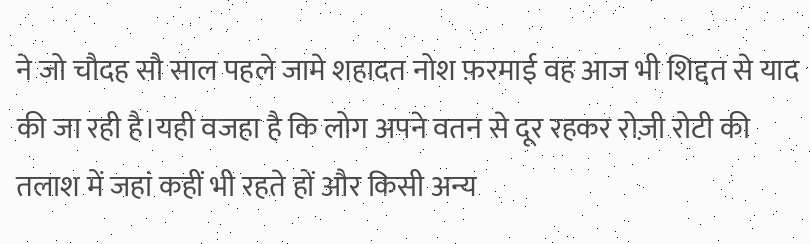ने जो चौदह सौ साल पहले जामे शहादत नोश फ़रमाई वह आज भी शिद्दत से याद की जा रही है।यही वजहा है कि लोग अपने वतन से दूर रहकर रोज़ी रोटी की तलाश में जहां कहीं भी रहते हों और किसी अन्य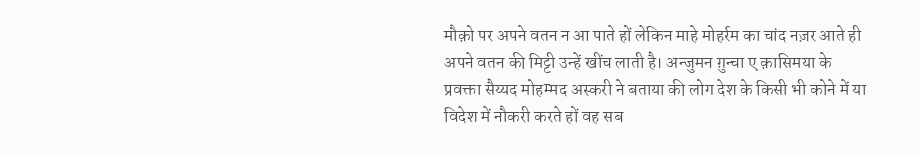मौक़ो पर अपने वतन न आ पाते हों लेकिन माहे मोहर्रम का चांद नज़र आते ही अपने वतन की मिट्टी उन्हें खींच लाती है। अन्जुमन ग़ुन्चा ए क़ासिमया के प्रवक्ता सैय्यद मोहम्मद अस्करी ने बताया की लोग देश के किसी भी कोने में या विदेश में नौकरी करते हों वह सब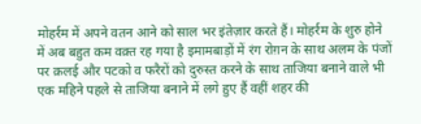मोहर्रम में अपने वतन आने को साल भर इंतेज़ार करते हैं। मोहर्रम के शुरु होने में अब बहुत कम वक़्त रह गया है इमामबाड़ों में रंग रोग़न के साथ अलम के पंजों पर क़लई और पटको व फरैरों को दुरुस्त करने के साथ ताजिया बनाने वाले भी एक महिने पहले से ताजिया बनाने में लगे हुए हैं वहीं शहर की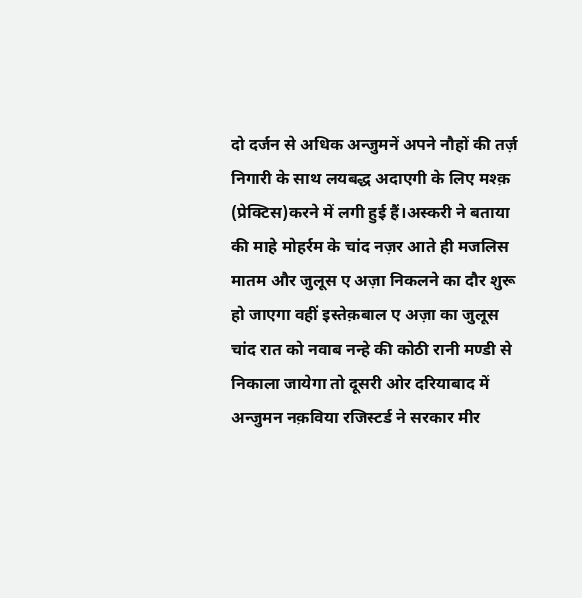दो दर्जन से अधिक अन्जुमनें अपने नौहों की तर्ज़ निगारी के साथ लयबद्ध अदाएगी के लिए मश्क़ (प्रेक्टिस)करने में लगी हुई हैं।अस्करी ने बताया की माहे मोहर्रम के चांद नज़र आते ही मजलिस मातम और जुलूस ए अज़ा निकलने का दौर शुरू हो जाएगा वहीं इस्तेक़बाल ए अज़ा का जुलूस चांद रात को नवाब नन्हे की कोठी रानी मण्डी से निकाला जायेगा तो दूसरी ओर दरियाबाद में अन्जुमन नक़विया रजिस्टर्ड ने सरकार मीर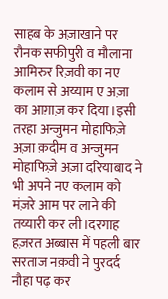साहब के अज़ाखाने पर रौनक सफीपुरी व मौलाना आमिरुर रिज़वी का नए कलाम से अय्याम ए अज़ा का आग़ाज़ कर दिया।इसी तरहा अन्जुमन मोहाफिज़े अज़ा क़दीम व अन्जुमन मोहाफिज़े अज़ा दरियाबाद ने भी अपने नए कलाम को मंज़रे आम पर लाने की तय्यारी कर ली।दरगाह हज़रत अब्बास में पहली बार सरताज नक़वी ने पुरदर्द नौहा पढ़ कर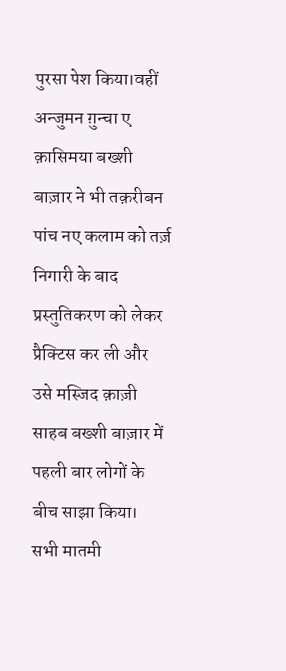पुरसा पेश किया।वहीं अन्जुमन ग़ुन्चा ए क़ासिमया बख्शी बाज़ार ने भी तक़रीबन पांच नए कलाम को तर्ज़ निगारी के बाद प्रस्तुतिकरण को लेकर प्रैक्टिस कर ली और उसे मस्जिद क़ाज़ी साहब बख्शी बाज़ार में पहली बार लोगों के बीच साझा किया। सभी मातमी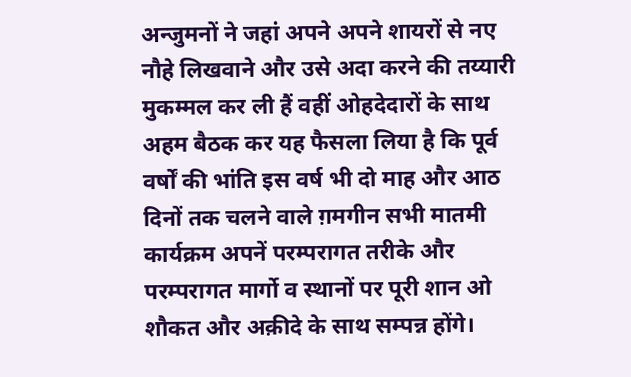अन्जुमनों ने जहां अपने अपने शायरों से नए नौहे लिखवाने और उसे अदा करने की तय्यारी मुकम्मल कर ली हैं वहीं ओहदेदारों के साथ अहम बैठक कर यह फैसला लिया है कि पूर्व वर्षों की भांति इस वर्ष भी दो माह और आठ दिनों तक चलने वाले ग़मगीन सभी मातमी कार्यक्रम अपनें परम्परागत तरीके और परम्परागत मार्गो व स्थानों पर पूरी शान ओ शौकत और अक़ीदे के साथ सम्पन्न होंगे।